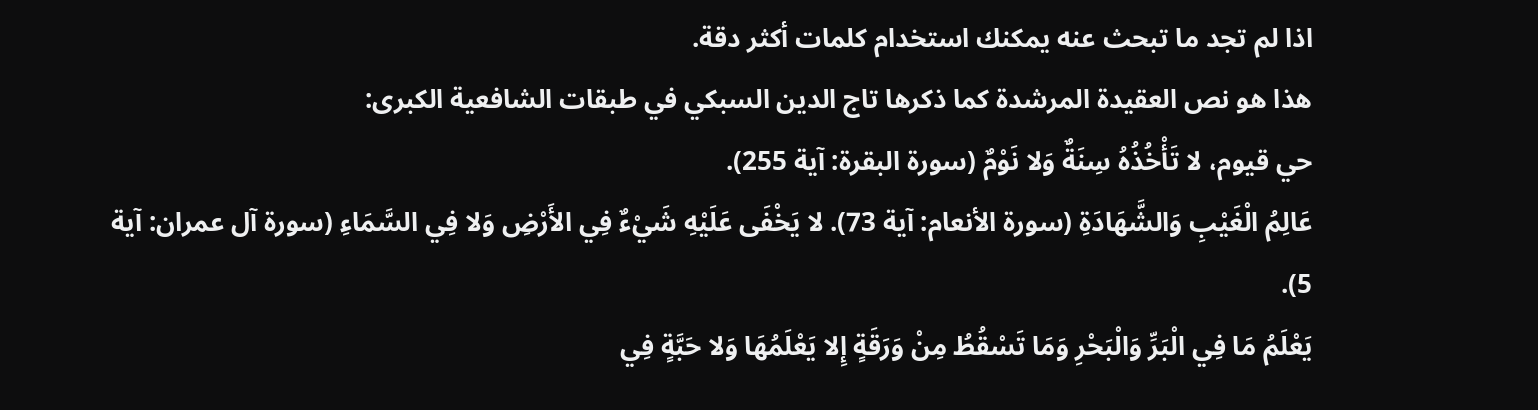اذا لم تجد ما تبحث عنه يمكنك استخدام كلمات أكثر دقة.
هذا هو نص العقيدة المرشدة كما ذكرها تاج الدين السبكي في طبقات الشافعية الكبرى:
حي قيوم، لا تَأْخُذُهُ سِنَةٌ وَلا نَوْمٌ (سورة البقرة: آية 255).
عَالِمُ الْغَيْبِ وَالشَّهَادَةِ (سورة الأنعام: آية 73). لا يَخْفَى عَلَيْهِ شَيْءٌ فِي الأَرْضِ وَلا فِي السَّمَاءِ (سورة آل عمران: آية 5).
يَعْلَمُ مَا فِي الْبَرِّ وَالْبَحْرِ وَمَا تَسْقُطُ مِنْ وَرَقَةٍ إِلا يَعْلَمُهَا وَلا حَبَّةٍ فِي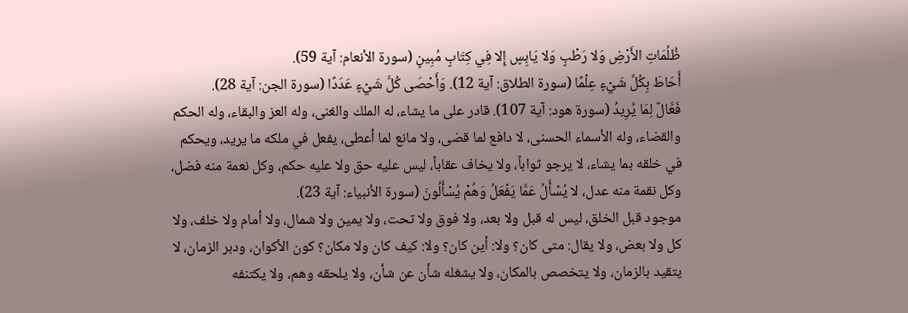ظُلُمَاتِ الأَرْضِ وَلا رَطْبٍ وَلا يَابِسٍ إِلا فِي كِتَابٍ مُبِينٍ (سورة الأنعام: آية 59).
أَحَاطَ بِكُلِّ شَيْءٍ عِلْمًا (سورة الطلاق: آية 12). وَأَحْصَى كُلَّ شَيْءٍ عَدَدًا (سورة الجن: آية 28).
فَعَّالٌ لِمَا يُرِيدُ (سورة هود: آية 107). قادر على ما يشاء، له الملك والغنى، وله العز والبقاء، وله الحكم والقضاء، وله الأسماء الحسنى، لا دافع لما قضى، ولا مانع لما أعطى، يفعل في ملكه ما يريد، ويحكم في خلقه بما يشاء، لا يرجو ثواباً، ولا يخاف عقاباً، ليس عليه حق ولا عليه حكم، وكل نعمة منه فضل، وكل نقمة منه عدل، لا يُسْأَلُ عَمَّا يَفْعَلُ وَهُمْ يُسْأَلُونَ (سورة الأنبياء: آية 23).
موجود قبل الخلق، ليس له قبل ولا بعد، ولا فوق ولا تحت، ولا يمين ولا شمال، ولا أمام ولا خلف، ولا كل ولا بعض، ولا يقال: متى كان؟ ولا: أين كان؟ ولا: كيف كان ولا مكان؟ كون الأكوان، ودبر الزمان، لا يتقيد بالزمان، ولا يتخصص بالمكان، ولا يشغله شأن عن شأن، ولا يلحقه وهم، ولا يكتنفه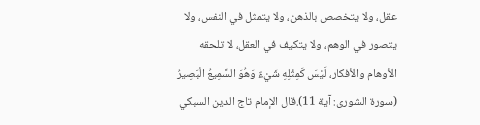عقل، ولا يتخصص بالذهن، ولا يتمثل في النفس، ولا يتصور في الوهم، ولا يتكيف في العقل، لا تلحقه الأوهام والأفكار، لَيْسَ كَمِثْلِهِ شَيْءٌ وَهُوَ السَّمِيعُ الْبَصِيرُ (سورة الشورى: آية 11).قال الإمام تاج الدين السبكي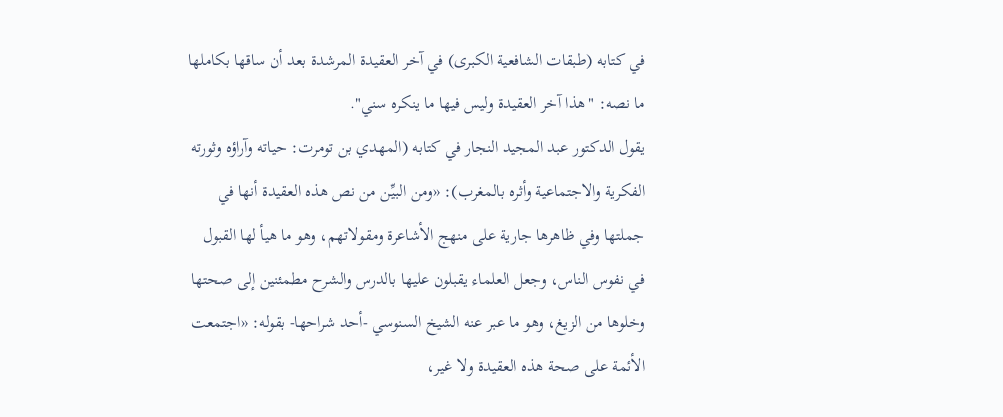في كتابه (طبقات الشافعية الكبرى) في آخر العقيدة المرشدة بعد أن ساقها بكاملها ما نصه: "هذا آخر العقيدة وليس فيها ما ينكره سني".
يقول الدكتور عبد المجيد النجار في كتابه (المهدي بن تومرت: حياته وآراؤه وثورته الفكرية والاجتماعية وأثره بالمغرب): «ومن البيِّن من نص هذه العقيدة أنها في جملتها وفي ظاهرها جارية على منهج الأشاعرة ومقولاتهم، وهو ما هيأ لها القبول في نفوس الناس، وجعل العلماء يقبلون عليها بالدرس والشرح مطمئنين إلى صحتها وخلوها من الزيغ، وهو ما عبر عنه الشيخ السنوسي -أحد شراحها- بقوله: «اجتمعت الأئمة على صحة هذه العقيدة ولا غير،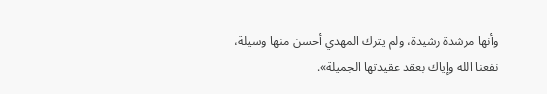وأنها مرشدة رشيدة، ولم يترك المهدي أحسن منها وسيلة، نفعنا الله وإياك بعقد عقيدتها الجميلة».